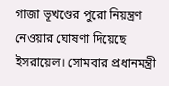গাজা ভূখণ্ডের পুরো নিয়ন্ত্রণ নেওয়ার ঘোষণা দিয়েছে ইসরায়েল। সোমবার প্রধানমন্ত্রী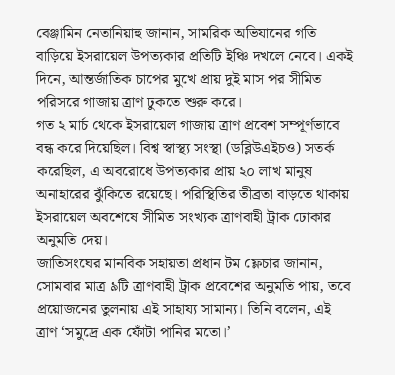বেঞ্জামিন নেতানিয়াহু জানান, সামরিক অভিযানের গতি বাড়িয়ে ইসরায়েল উপত্যকার প্রতিটি ইঞ্চি দখলে নেবে। একই দিনে, আন্তর্জাতিক চাপের মুখে প্রায় দুই মাস পর সীমিত পরিসরে গাজায় ত্রাণ ঢুকতে শুরু করে।
গত ২ মার্চ থেকে ইসরায়েল গাজায় ত্রাণ প্রবেশ সম্পূর্ণভাবে বন্ধ করে দিয়েছিল। বিশ্ব স্বাস্থ্য সংস্থা (ডব্লিউএইচও) সতর্ক করেছিল, এ অবরোধে উপত্যকার প্রায় ২০ লাখ মানুষ অনাহারের ঝুঁকিতে রয়েছে। পরিস্থিতির তীব্রতা বাড়তে থাকায় ইসরায়েল অবশেষে সীমিত সংখ্যক ত্রাণবাহী ট্রাক ঢোকার অনুমতি দেয়।
জাতিসংঘের মানবিক সহায়তা প্রধান টম ফ্লেচার জানান, সোমবার মাত্র ৯টি ত্রাণবাহী ট্রাক প্রবেশের অনুমতি পায়, তবে প্রয়োজনের তুলনায় এই সাহায্য সামান্য। তিনি বলেন, এই ত্রাণ ‘সমুদ্রে এক ফোঁটা পানির মতো।’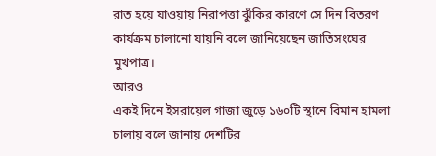রাত হয়ে যাওয়ায় নিরাপত্তা ঝুঁকির কারণে সে দিন বিতরণ কার্যক্রম চালানো যায়নি বলে জানিয়েছেন জাতিসংঘের মুখপাত্র।
আরও
একই দিনে ইসরায়েল গাজা জুড়ে ১৬০টি স্থানে বিমান হামলা চালায় বলে জানায় দেশটির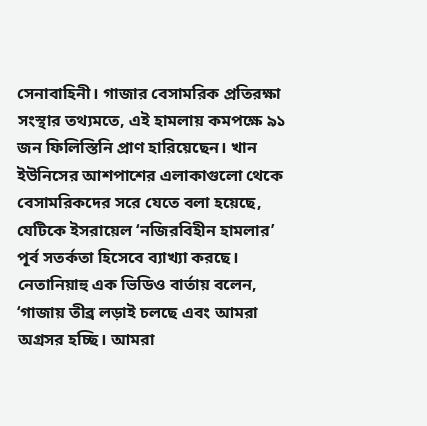সেনাবাহিনী। গাজার বেসামরিক প্রতিরক্ষা সংস্থার তথ্যমতে, এই হামলায় কমপক্ষে ৯১ জন ফিলিস্তিনি প্রাণ হারিয়েছেন। খান ইউনিসের আশপাশের এলাকাগুলো থেকে বেসামরিকদের সরে যেতে বলা হয়েছে, যেটিকে ইসরায়েল ‘নজিরবিহীন হামলার’ পূর্ব সতর্কতা হিসেবে ব্যাখ্যা করছে।
নেতানিয়াহু এক ভিডিও বার্তায় বলেন, ‘গাজায় তীব্র লড়াই চলছে এবং আমরা অগ্রসর হচ্ছি। আমরা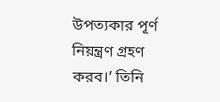উপত্যকার পূর্ণ নিয়ন্ত্রণ গ্রহণ করব।’ তিনি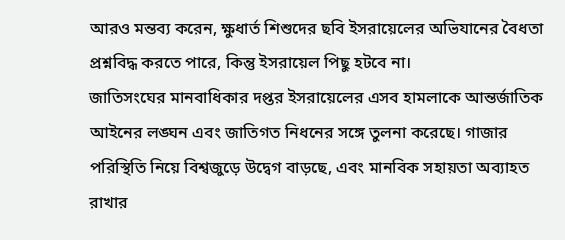আরও মন্তব্য করেন, ক্ষুধার্ত শিশুদের ছবি ইসরায়েলের অভিযানের বৈধতা প্রশ্নবিদ্ধ করতে পারে, কিন্তু ইসরায়েল পিছু হটবে না।
জাতিসংঘের মানবাধিকার দপ্তর ইসরায়েলের এসব হামলাকে আন্তর্জাতিক আইনের লঙ্ঘন এবং জাতিগত নিধনের সঙ্গে তুলনা করেছে। গাজার পরিস্থিতি নিয়ে বিশ্বজুড়ে উদ্বেগ বাড়ছে, এবং মানবিক সহায়তা অব্যাহত রাখার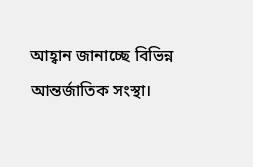আহ্বান জানাচ্ছে বিভিন্ন আন্তর্জাতিক সংস্থা।